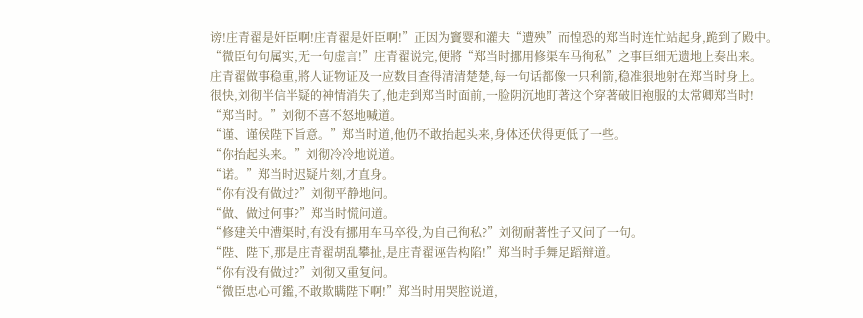谤!庄青翟是奸臣啊!庄青翟是奸臣啊!”正因为竇婴和灌夫“遭殃”而惶恐的郑当时连忙站起身,跪到了殿中。
“微臣句句属实,无一句虚言!”庄青翟说完,便將“郑当时挪用修渠车马徇私”之事巨细无遗地上奏出来。
庄青翟做事稳重,將人证物证及一应数目查得清清楚楚,每一句话都像一只利箭,稳准狠地射在郑当时身上。
很快,刘彻半信半疑的神情消失了,他走到郑当时面前,一脸阴沉地盯著这个穿著破旧袍服的太常卿郑当时!
“郑当时。”刘彻不喜不怒地喊道。
“谨、谨侯陛下旨意。”郑当时道,他仍不敢抬起头来,身体还伏得更低了一些。
“你抬起头来。”刘彻冷冷地说道。
“诺。”郑当时迟疑片刻,才直身。
“你有没有做过?”刘彻平静地问。
“做、做过何事?”郑当时慌问道。
“修建关中漕渠时,有没有挪用车马卒役,为自己徇私?”刘彻耐著性子又问了一句。
“陛、陛下,那是庄青翟胡乱攀扯,是庄青翟诬告构陷!”郑当时手舞足蹈辩道。
“你有没有做过?”刘彻又重复问。
“微臣忠心可鑑,不敢欺瞒陛下啊!”郑当时用哭腔说道,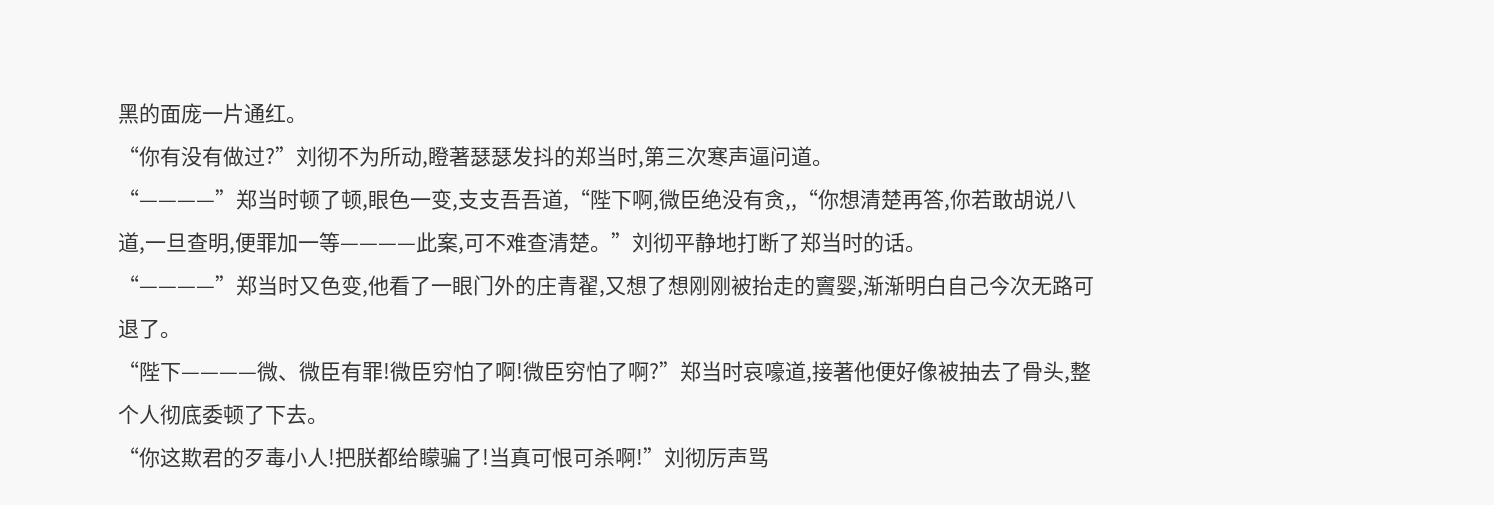黑的面庞一片通红。
“你有没有做过?”刘彻不为所动,瞪著瑟瑟发抖的郑当时,第三次寒声逼问道。
“————”郑当时顿了顿,眼色一变,支支吾吾道,“陛下啊,微臣绝没有贪,,“你想清楚再答,你若敢胡说八道,一旦查明,便罪加一等————此案,可不难查清楚。”刘彻平静地打断了郑当时的话。
“————”郑当时又色变,他看了一眼门外的庄青翟,又想了想刚刚被抬走的竇婴,渐渐明白自己今次无路可退了。
“陛下————微、微臣有罪!微臣穷怕了啊!微臣穷怕了啊?”郑当时哀嚎道,接著他便好像被抽去了骨头,整个人彻底委顿了下去。
“你这欺君的歹毒小人!把朕都给矇骗了!当真可恨可杀啊!”刘彻厉声骂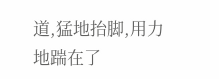道,猛地抬脚,用力地踹在了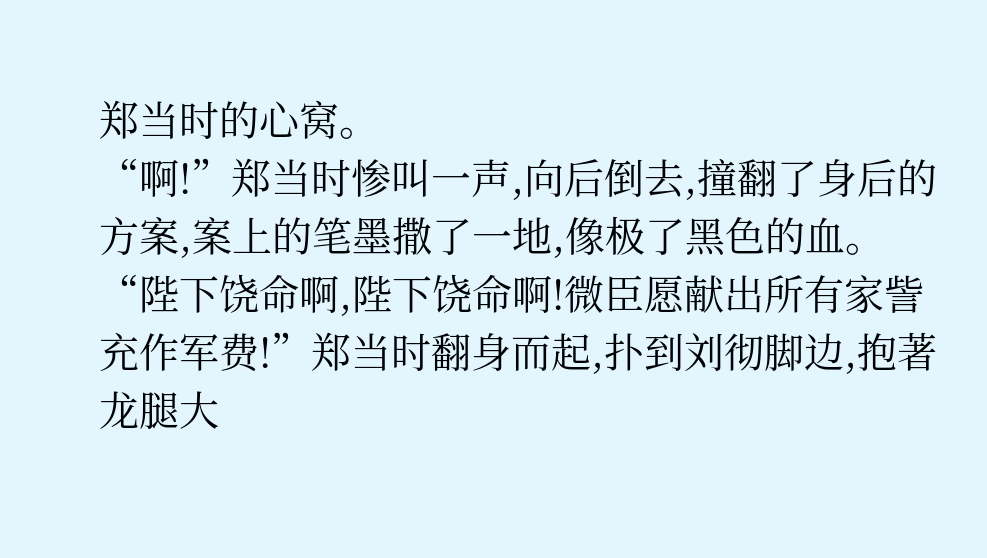郑当时的心窝。
“啊!”郑当时惨叫一声,向后倒去,撞翻了身后的方案,案上的笔墨撒了一地,像极了黑色的血。
“陛下饶命啊,陛下饶命啊!微臣愿献出所有家訾充作军费!”郑当时翻身而起,扑到刘彻脚边,抱著龙腿大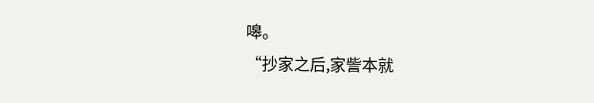嗥。
“抄家之后,家訾本就